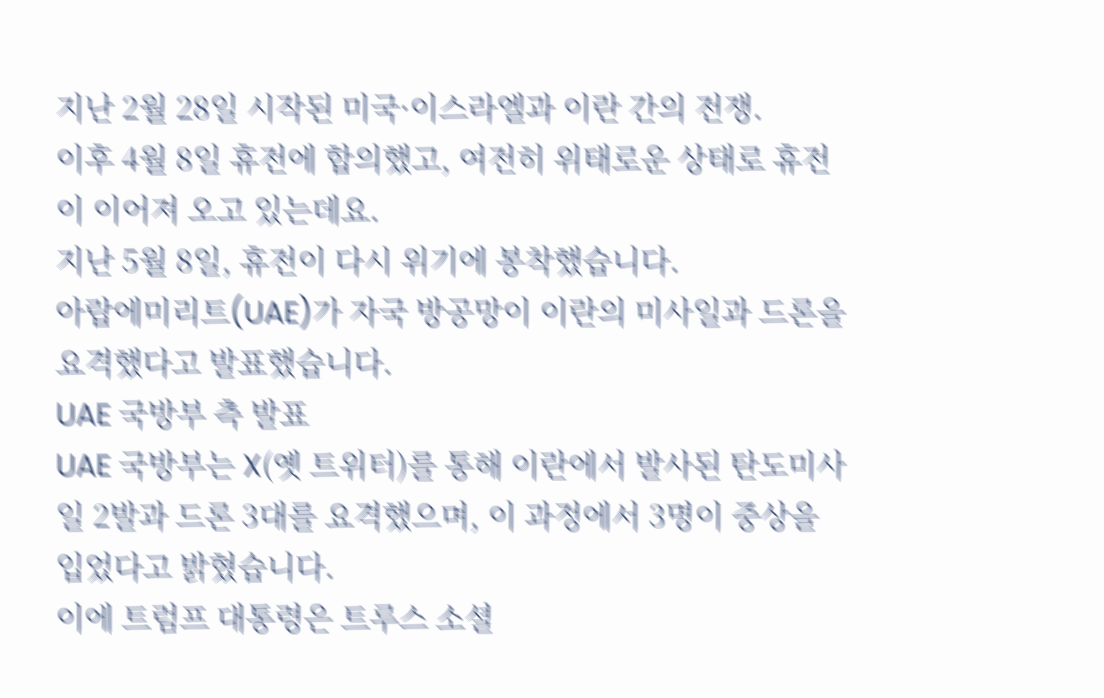지난 2월 28일 시작된 미국·이스라엘과 이란 간의 전쟁.
이후 4월 8일 휴전에 합의했고, 여전히 위태로운 상태로 휴전이 이어져 오고 있는데요.
지난 5월 8일, 휴전이 다시 위기에 봉착했습니다.
아랍에미리트(UAE)가 자국 방공망이 이란의 미사일과 드론을 요격했다고 발표했습니다.
UAE 국방부 측 발표
UAE 국방부는 X(옛 트위터)를 통해 이란에서 발사된 탄도미사일 2발과 드론 3대를 요격했으며, 이 과정에서 3명이 중상을 입었다고 밝혔습니다.
이에 트럼프 대통령은 트루스 소셜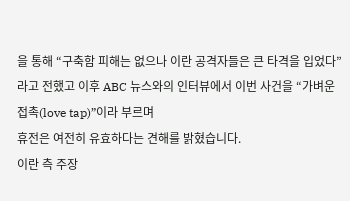을 통해 “구축함 피해는 없으나 이란 공격자들은 큰 타격을 입었다”라고 전했고 이후 ABC 뉴스와의 인터뷰에서 이번 사건을 “가벼운 접촉(love tap)”이라 부르며
휴전은 여전히 유효하다는 견해를 밝혔습니다.
이란 측 주장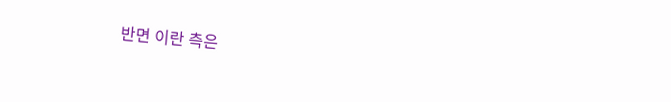반면 이란 측은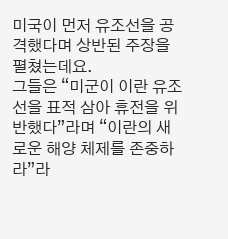미국이 먼저 유조선을 공격했다며 상반된 주장을 펼쳤는데요.
그들은 “미군이 이란 유조선을 표적 삼아 휴전을 위반했다”라며 “이란의 새로운 해양 체제를 존중하라”라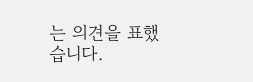는 의견을 표했습니다.